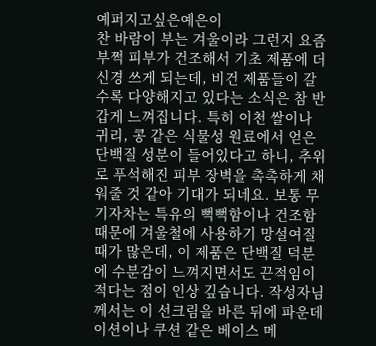예퍼지고싶은예은이
찬 바람이 부는 겨울이라 그런지 요즘 부쩍 피부가 건조해서 기초 제품에 더 신경 쓰게 되는데, 비건 제품들이 갈수록 다양해지고 있다는 소식은 참 반갑게 느껴집니다. 특히 이천 쌀이나 귀리, 콩 같은 식물성 원료에서 얻은 단백질 성분이 들어있다고 하니, 추위로 푸석해진 피부 장벽을 촉촉하게 채워줄 것 같아 기대가 되네요. 보통 무기자차는 특유의 뻑뻑함이나 건조함 때문에 겨울철에 사용하기 망설여질 때가 많은데, 이 제품은 단백질 덕분에 수분감이 느껴지면서도 끈적임이 적다는 점이 인상 깊습니다. 작성자님께서는 이 선크림을 바른 뒤에 파운데이션이나 쿠션 같은 베이스 메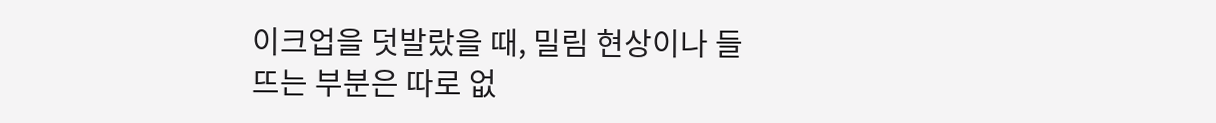이크업을 덧발랐을 때, 밀림 현상이나 들뜨는 부분은 따로 없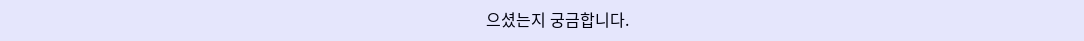으셨는지 궁금합니다.